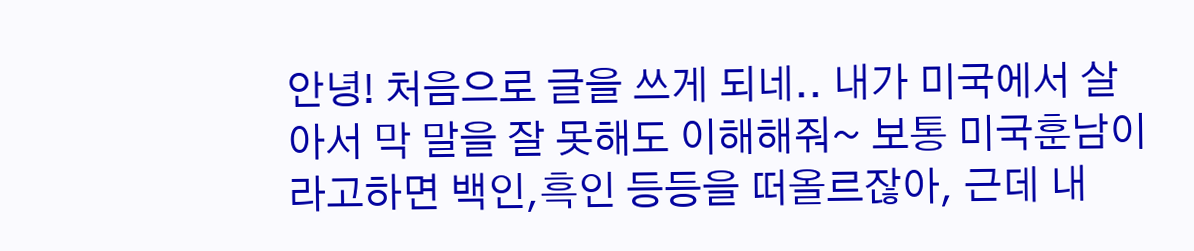안녕! 처음으로 글을 쓰게 되네.. 내가 미국에서 살아서 막 말을 잘 못해도 이해해줘~ 보통 미국훈남이라고하면 백인,흑인 등등을 떠올르잖아, 근데 내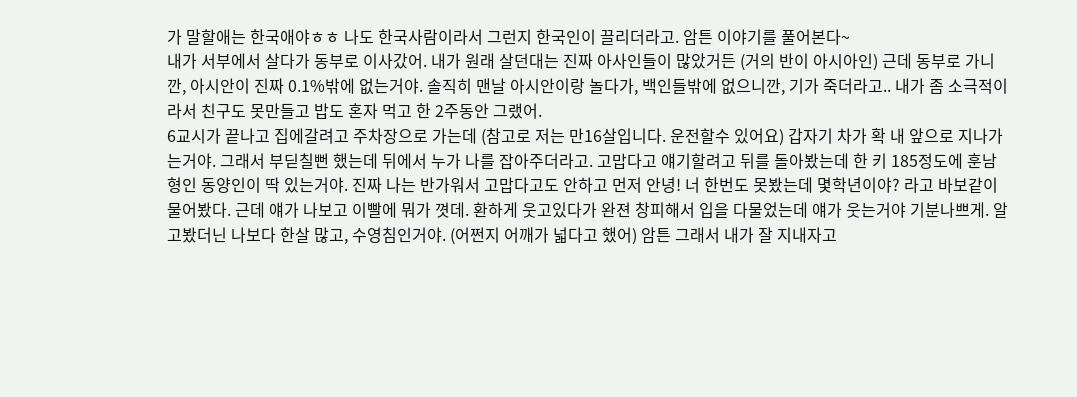가 말할애는 한국애야ㅎㅎ 나도 한국사람이라서 그런지 한국인이 끌리더라고. 암튼 이야기를 풀어본다~
내가 서부에서 살다가 동부로 이사갔어. 내가 원래 살던대는 진짜 아사인들이 많았거든 (거의 반이 아시아인) 근데 동부로 가니깐, 아시안이 진짜 0.1%밖에 없는거야. 솔직히 맨날 아시안이랑 놀다가, 백인들밖에 없으니깐, 기가 죽더라고.. 내가 좀 소극적이라서 친구도 못만들고 밥도 혼자 먹고 한 2주동안 그랬어.
6교시가 끝나고 집에갈려고 주차장으로 가는데 (참고로 저는 만16살입니다. 운전할수 있어요) 갑자기 차가 확 내 앞으로 지나가는거야. 그래서 부딛칠뻔 했는데 뒤에서 누가 나를 잡아주더라고. 고맙다고 얘기할려고 뒤를 돌아봤는데 한 키 185정도에 훈남형인 동양인이 딱 있는거야. 진짜 나는 반가워서 고맙다고도 안하고 먼저 안녕! 너 한번도 못봤는데 몇학년이야? 라고 바보같이 물어봤다. 근데 얘가 나보고 이빨에 뭐가 꼇데. 환하게 웃고있다가 완젼 창피해서 입을 다물었는데 얘가 웃는거야 기분나쁘게. 알고봤더닌 나보다 한살 많고, 수영침인거야. (어쩐지 어깨가 넓다고 했어) 암튼 그래서 내가 잘 지내자고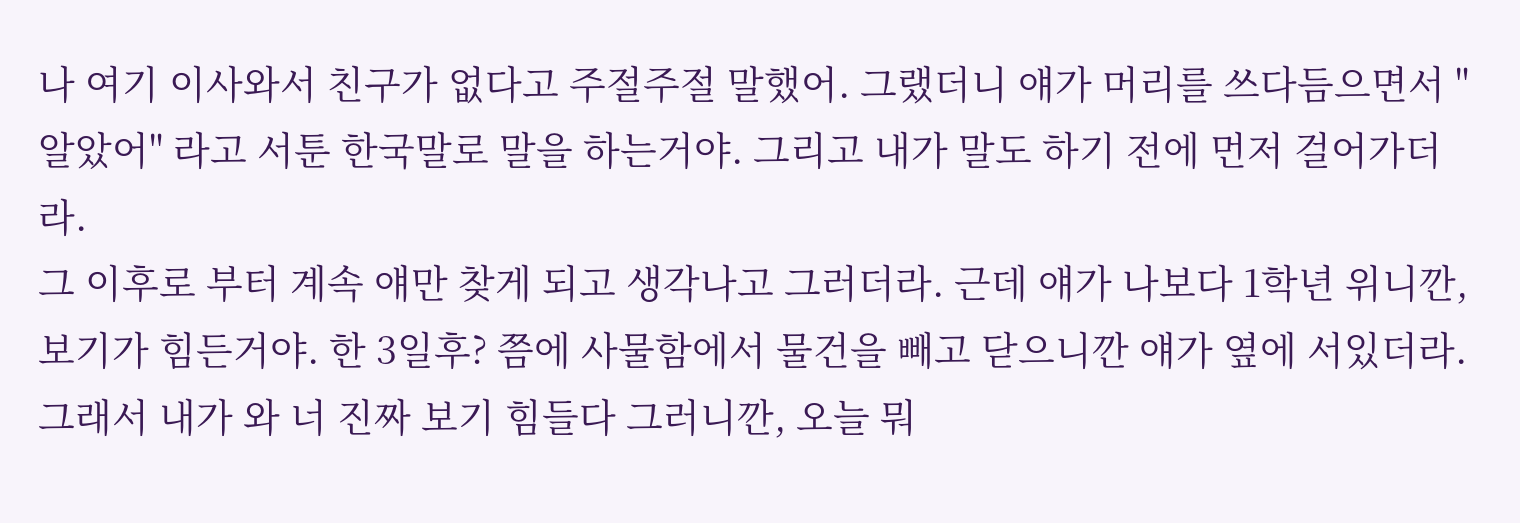나 여기 이사와서 친구가 없다고 주절주절 말했어. 그랬더니 얘가 머리를 쓰다듬으면서 "알았어" 라고 서툰 한국말로 말을 하는거야. 그리고 내가 말도 하기 전에 먼저 걸어가더라.
그 이후로 부터 계속 얘만 찾게 되고 생각나고 그러더라. 근데 얘가 나보다 1학년 위니깐, 보기가 힘든거야. 한 3일후? 쯤에 사물함에서 물건을 빼고 닫으니깐 얘가 옆에 서있더라. 그래서 내가 와 너 진짜 보기 힘들다 그러니깐, 오늘 뭐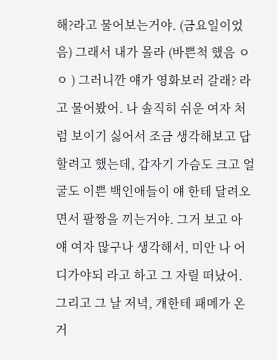해?라고 물어보는거야. (금요일이었음) 그래서 내가 몰라 (바쁜척 했음 ㅇㅇ ) 그러니깐 얘가 영화보러 갈래? 라고 물어봤어. 나 솔직히 쉬운 여자 처럼 보이기 싫어서 조금 생각해보고 답할려고 했는데, 갑자기 가슴도 크고 얼굴도 이쁜 백인애들이 얘 한테 달려오면서 팔짱을 끼는거야. 그거 보고 아 얘 여자 많구나 생각해서, 미안 나 어디가야되 라고 하고 그 자릴 떠났어.
그리고 그 날 저녁, 걔한테 패메가 온거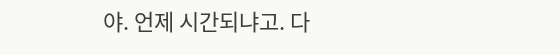야. 언제 시간되냐고. 다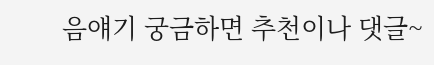음얘기 궁금하면 추천이나 댓글~